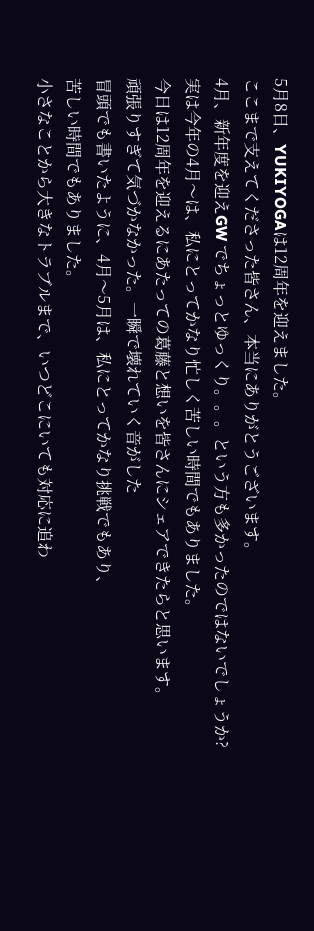5月8日、YUKIYOGAは12周年を迎えました。
ここまで支えてくださった皆さん、本当にありがとうございます。
4月、新年度を迎えGW でちょっとゆっくり。。。という方も多かったのではないでしょうか?
実は今年の4月〜は、私にとってかなり忙しく苦しい時間でもありました。
今日は12周年を迎えるにあたっての葛藤と想いを皆さんにシェアできたらと思います。
頑張りすぎて気づかなかった。一瞬で壊れていく音がした
冒頭でも書いたように、4月〜5月は、私にとってかなり挑戦でもあり、
苦しい時間でもありました。
小さなことから大きなトラブルまで、いつどこにいても対応に追わ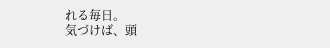れる毎日。
気づけば、頭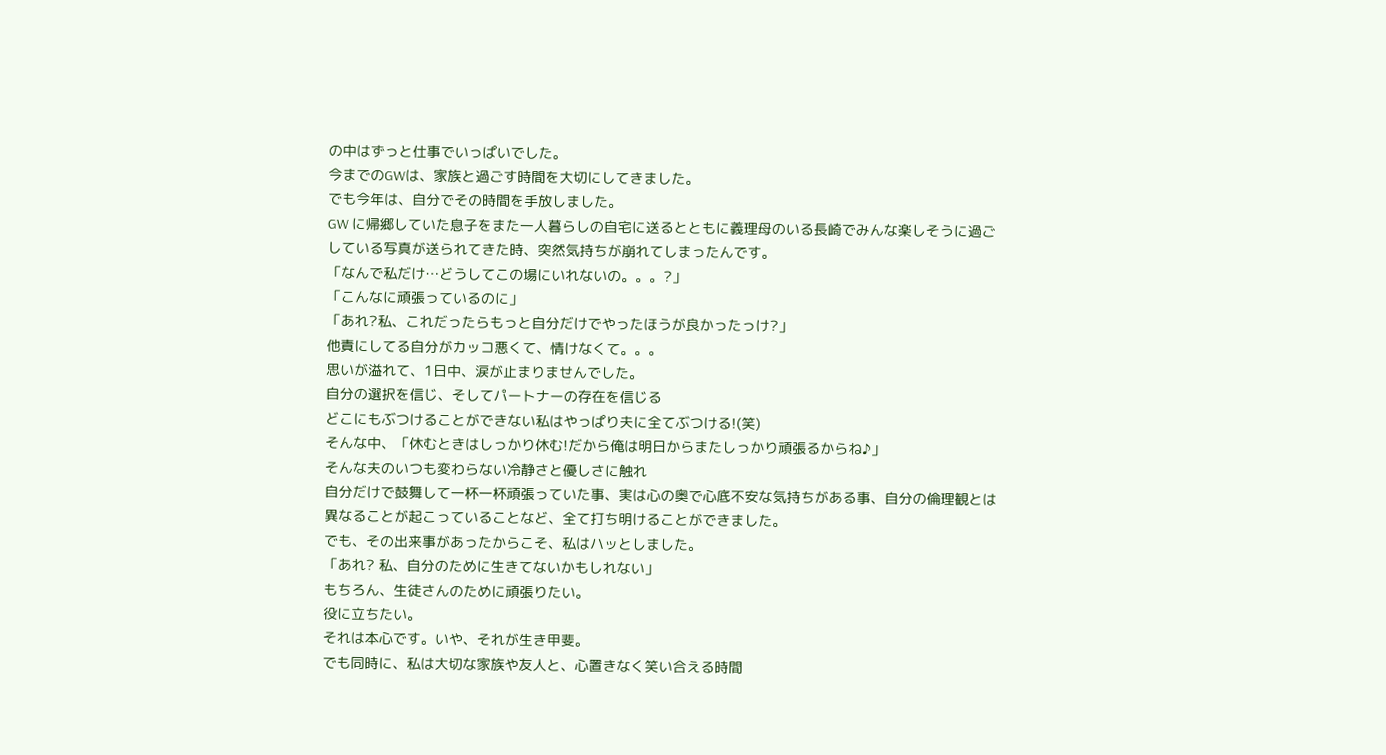の中はずっと仕事でいっぱいでした。
今までのGWは、家族と過ごす時間を大切にしてきました。
でも今年は、自分でその時間を手放しました。
GW に帰郷していた息子をまた一人暮らしの自宅に送るとともに義理母のいる長崎でみんな楽しそうに過ごしている写真が送られてきた時、突然気持ちが崩れてしまったんです。
「なんで私だけ…どうしてこの場にいれないの。。。?」
「こんなに頑張っているのに」
「あれ?私、これだったらもっと自分だけでやったほうが良かったっけ?」
他責にしてる自分がカッコ悪くて、情けなくて。。。
思いが溢れて、1日中、涙が止まりませんでした。
自分の選択を信じ、そしてパートナーの存在を信じる
どこにもぶつけることができない私はやっぱり夫に全てぶつける!(笑)
そんな中、「休むときはしっかり休む!だから俺は明日からまたしっかり頑張るからね♪」
そんな夫のいつも変わらない冷静さと優しさに触れ
自分だけで鼓舞して一杯一杯頑張っていた事、実は心の奥で心底不安な気持ちがある事、自分の倫理観とは異なることが起こっていることなど、全て打ち明けることができました。
でも、その出来事があったからこそ、私はハッとしました。
「あれ? 私、自分のために生きてないかもしれない」
もちろん、生徒さんのために頑張りたい。
役に立ちたい。
それは本心です。いや、それが生き甲斐。
でも同時に、私は大切な家族や友人と、心置きなく笑い合える時間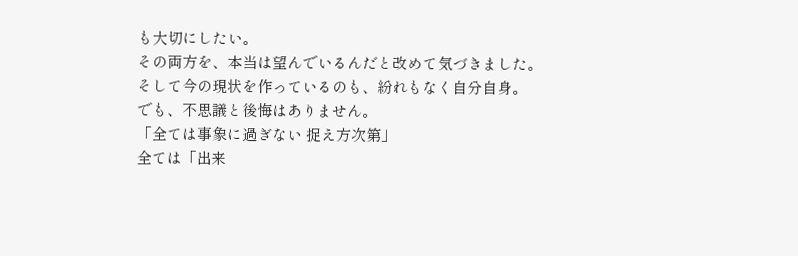も大切にしたい。
その両方を、本当は望んでいるんだと改めて気づきました。
そして今の現状を作っているのも、紛れもなく自分自身。
でも、不思議と後悔はありません。
「全ては事象に過ぎない 捉え方次第」
全ては「出来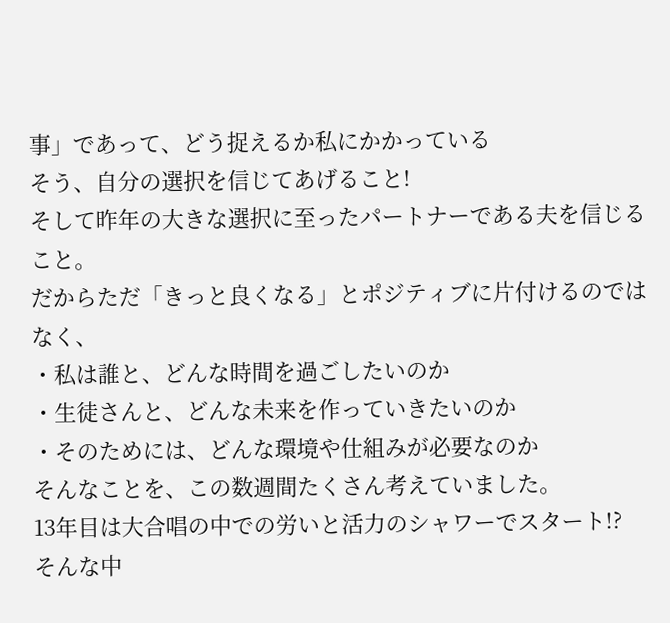事」であって、どう捉えるか私にかかっている
そう、自分の選択を信じてあげること!
そして昨年の大きな選択に至ったパートナーである夫を信じること。
だからただ「きっと良くなる」とポジティブに片付けるのではなく、
・私は誰と、どんな時間を過ごしたいのか
・生徒さんと、どんな未来を作っていきたいのか
・そのためには、どんな環境や仕組みが必要なのか
そんなことを、この数週間たくさん考えていました。
13年目は大合唱の中での労いと活力のシャワーでスタート!?
そんな中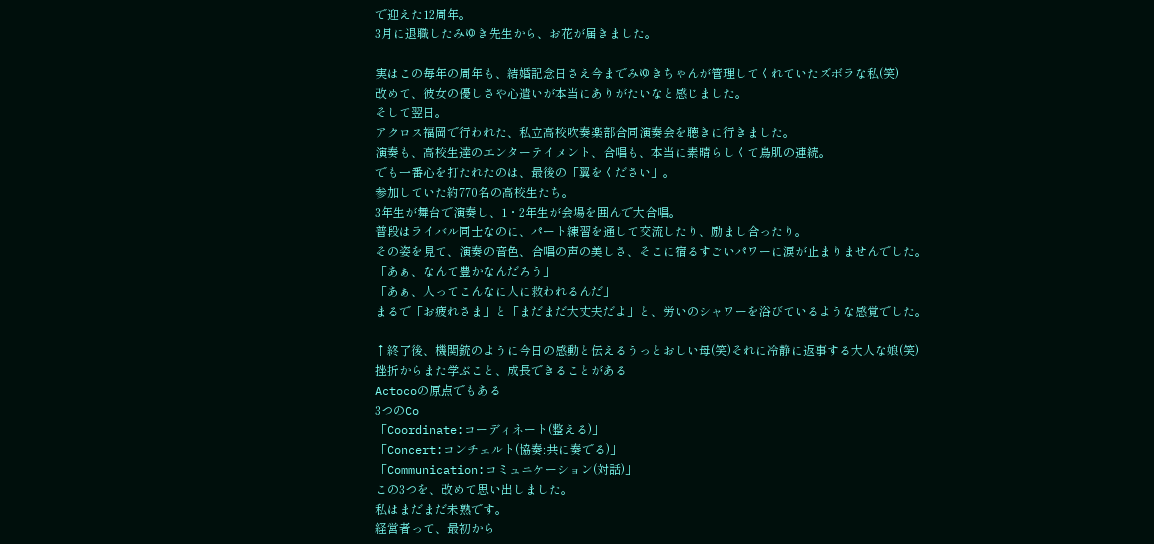で迎えた12周年。
3月に退職したみゆき先生から、お花が届きました。

実はこの毎年の周年も、結婚記念日さえ今までみゆきちゃんが管理してくれていたズボラな私(笑)
改めて、彼女の優しさや心遣いが本当にありがたいなと感じました。
そして翌日。
アクロス福岡で行われた、私立高校吹奏楽部合同演奏会を聴きに行きました。
演奏も、高校生達のエンターテイメント、合唱も、本当に素晴らしくて鳥肌の連続。
でも一番心を打たれたのは、最後の「翼をください」。
参加していた約770名の高校生たち。
3年生が舞台で演奏し、1・2年生が会場を囲んで大合唱。
普段はライバル同士なのに、パート練習を通して交流したり、励まし合ったり。
その姿を見て、演奏の音色、合唱の声の美しさ、そこに宿るすごいパワーに涙が止まりませんでした。
「あぁ、なんて豊かなんだろう」
「あぁ、人ってこんなに人に救われるんだ」
まるで「お疲れさま」と「まだまだ大丈夫だよ」と、労いのシャワーを浴びているような感覚でした。

↑終了後、機関銃のように今日の感動と伝えるうっとおしい母(笑)それに冷静に返事する大人な娘(笑)
挫折からまた学ぶこと、成長できることがある
Actocoの原点でもある
3つのCo
「Coordinate:コーディネート(整える)」
「Concert:コンチェルト(協奏:共に奏でる)」
「Communication:コミュニケーション(対話)」
この3つを、改めて思い出しました。
私はまだまだ未熟です。
経営者って、最初から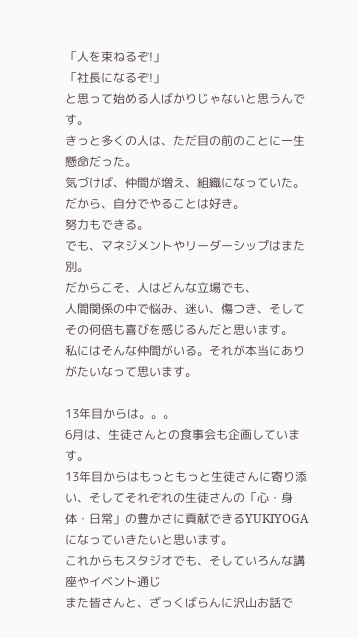「人を束ねるぞ!」
「社長になるぞ!」
と思って始める人ばかりじゃないと思うんです。
きっと多くの人は、ただ目の前のことに一生懸命だった。
気づけば、仲間が増え、組織になっていた。
だから、自分でやることは好き。
努力もできる。
でも、マネジメントやリーダーシップはまた別。
だからこそ、人はどんな立場でも、
人間関係の中で悩み、迷い、傷つき、そしてその何倍も喜びを感じるんだと思います。
私にはそんな仲間がいる。それが本当にありがたいなって思います。

13年目からは。。。
6月は、生徒さんとの食事会も企画しています。
13年目からはもっともっと生徒さんに寄り添い、そしてそれぞれの生徒さんの「心・身体・日常」の豊かさに貢献できるYUKIYOGAになっていきたいと思います。
これからもスタジオでも、そしていろんな講座やイベント通じ
また皆さんと、ざっくばらんに沢山お話で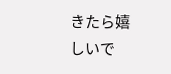きたら嬉しいで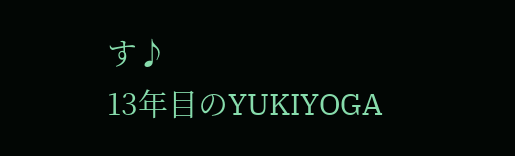す♪
13年目のYUKIYOGA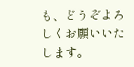も、どうぞよろしくお願いいたします。